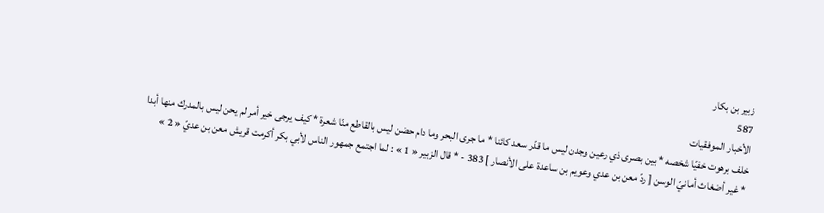زبير بن بكار
587
الأخبار الموفقيات
خلف برهوت خفيّا شخصه * بين بصرى ذي رعين وجدن ليس ما قدّر سعد كائنا * ما جرى البحر وما دام حضن ليس بالقاطع منّا شعرة * كيف يرجى خير أمر لم يحن ليس بالمدرك منها أبدا * غير أضغاث أمانيّ الوسن [ ردّ معن بن عدي وعويم بن ساعدة على الأنصار ] 383 - * قال الزبير « 1 » : لما اجتمع جمهور الناس لأبي بكر أكرمت قريش معن بن عديّ « 2 »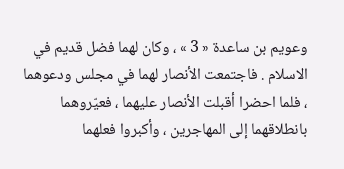وعويم بن ساعدة « 3 » ، وكان لهما فضل قديم في الاسلام . فاجتمعت الأنصار لهما في مجلس ودعوهما ، فلما احضرا أقبلت الأنصار عليهما ، فعيّروهما بانطلاقهما إلى المهاجرين ، وأكبروا فعلهما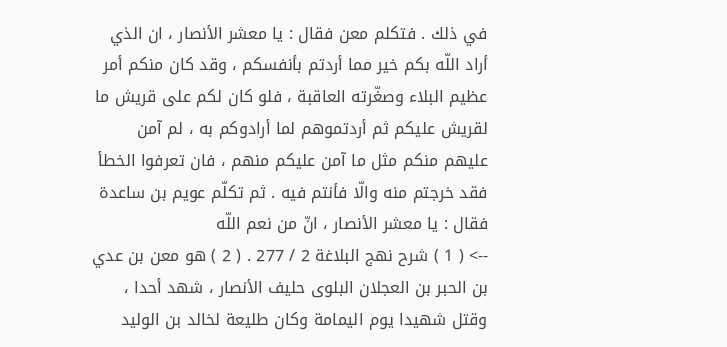في ذلك . فتكلم معن فقال : يا معشر الأنصار ، ان الذي أراد اللّه بكم خير مما أردتم بأنفسكم ، وقد كان منكم أمر عظيم البلاء وصغّرته العاقبة ، فلو كان لكم على قريش ما لقريش عليكم ثم أردتموهم لما أرادوكم به ، لم آمن عليهم منكم مثل ما آمن عليكم منهم ، فان تعرفوا الخطأ فقد خرجتم منه والّا فأنتم فيه . ثم تكلّم عويم بن ساعدة فقال : يا معشر الأنصار ، انّ من نعم اللّه
--> ( 1 ) شرح نهج البلاغة 2 / 277 . ( 2 ) هو معن بن عدي بن الحبر بن العجلان البلوى حليف الأنصار ، شهد أحدا ، وقتل شهيدا يوم اليمامة وكان طليعة لخالد بن الوليد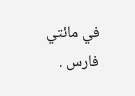في مائتي فارس .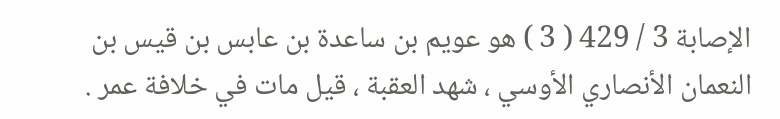الإصابة 3 / 429 ( 3 ) هو عويم بن ساعدة بن عابس بن قيس بن النعمان الأنصاري الأوسي ، شهد العقبة ، قيل مات في خلافة عمر .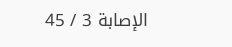الإصابة 3 / 45